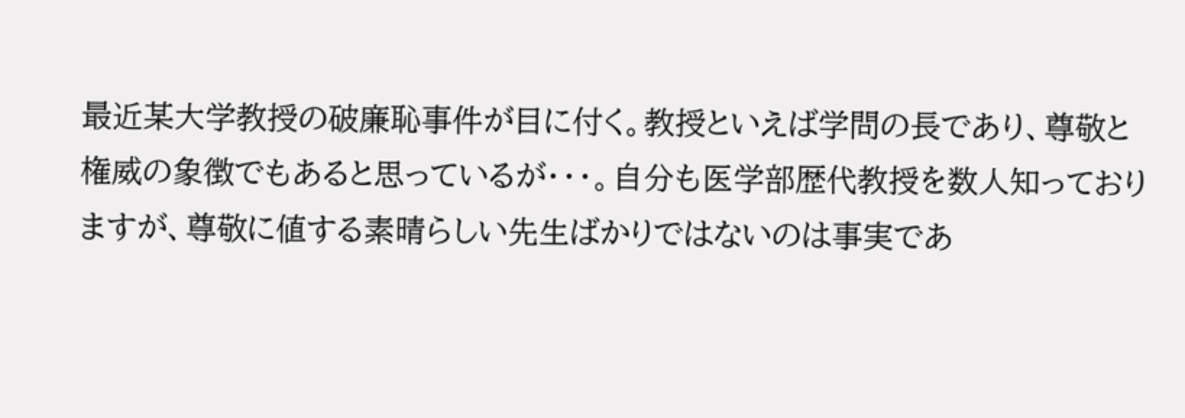最近某大学教授の破廉恥事件が目に付く。教授といえば学問の長であり、尊敬と権威の象徴でもあると思っているが・・・。自分も医学部歴代教授を数人知っておりますが、尊敬に値する素晴らしい先生ばかりではないのは事実であ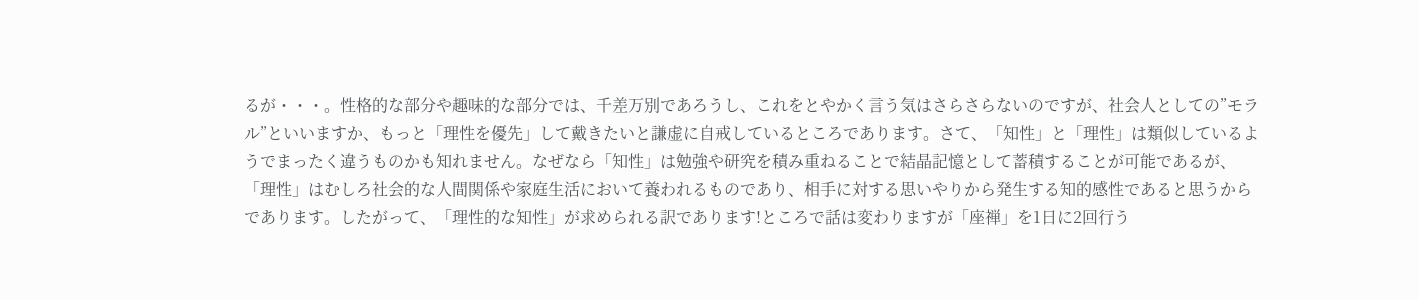るが・・・。性格的な部分や趣味的な部分では、千差万別であろうし、これをとやかく言う気はさらさらないのですが、社会人としての”モラル”といいますか、もっと「理性を優先」して戴きたいと謙虚に自戒しているところであります。さて、「知性」と「理性」は類似しているようでまったく違うものかも知れません。なぜなら「知性」は勉強や研究を積み重ねることで結晶記憶として蓄積することが可能であるが、「理性」はむしろ社会的な人間関係や家庭生活において養われるものであり、相手に対する思いやりから発生する知的感性であると思うからであります。したがって、「理性的な知性」が求められる訳であります!ところで話は変わりますが「座禅」を1日に2回行う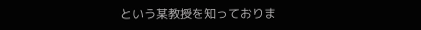という某教授を知っておりま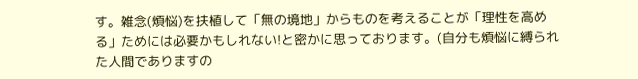す。雑念(煩悩)を扶植して「無の境地」からものを考えることが「理性を高める」ためには必要かもしれない!と密かに思っております。(自分も煩悩に縛られた人間でありますの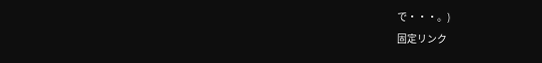で・・・。)
固定リンク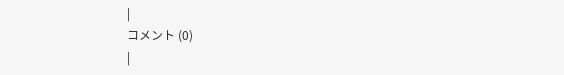|
コメント (0)
|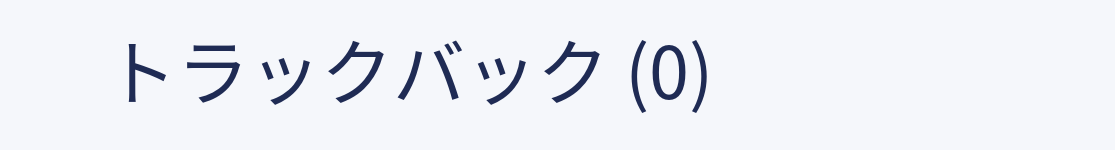トラックバック (0)